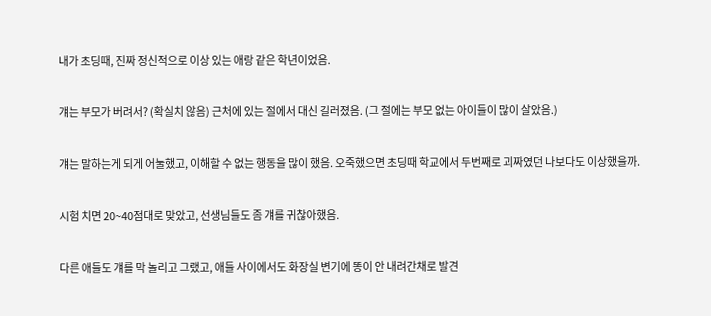내가 초딩때, 진짜 정신적으로 이상 있는 애랑 같은 학년이었음.

걔는 부모가 버려서? (확실치 않음) 근처에 있는 절에서 대신 길러졌음. (그 절에는 부모 없는 아이들이 많이 살았음.)

걔는 말하는게 되게 어눌했고, 이해할 수 없는 행동을 많이 했음. 오죽했으면 초딩때 학교에서 두번째로 괴짜였던 나보다도 이상했을까.

시험 치면 20~40점대로 맞았고, 선생님들도 좀 걔를 귀찮아했음.

다른 애들도 걔를 막 놀리고 그랬고, 애들 사이에서도 화장실 변기에 똥이 안 내려간채로 발견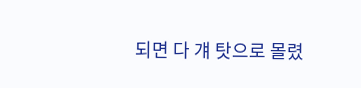되면 다 걔 탓으로 몰렸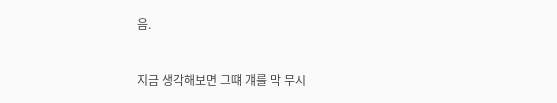음.


지금 생각해보면 그떄 걔를 막 무시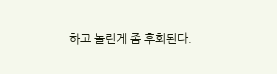하고 놀린게 좀 후회된다.